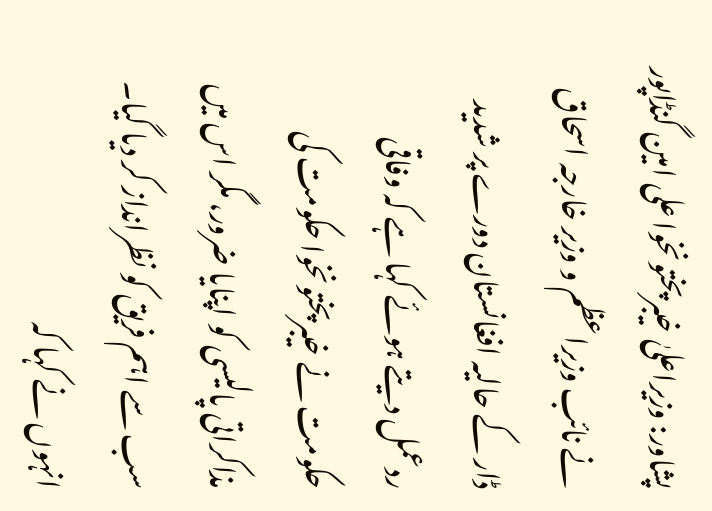پشاور: وزیراعلیٰ خیبرپختونخوا علی امین گنڈاپور نے نائب وزیراعظم و وزیر خارجہ اسحاق ڈار کے حالیہ افغانستان دورے پر شدید ردعمل دیتے ہوئے کہا ہے کہ وفاقی حکومت نے خیبرپختونخوا حکومت کی مذاکراتی پالیسی کو اپنایا ضرور، مگر اس میں سب سے اہم فریق کو نظرانداز کر دیا گیا۔
انہوں نے کہا کہ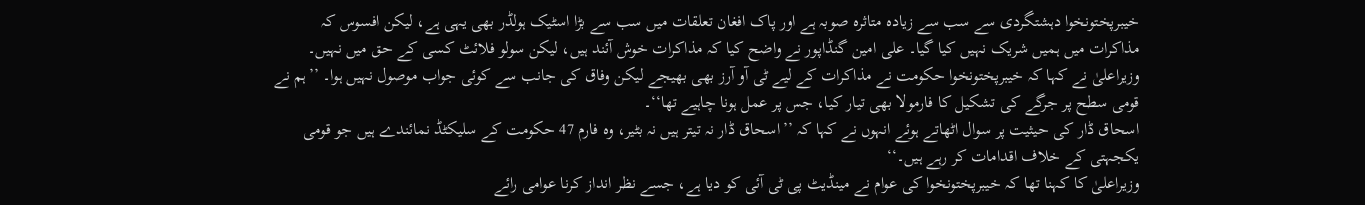خیبرپختونخوا دہشتگردی سے سب سے زیادہ متاثرہ صوبہ ہے اور پاک افغان تعلقات میں سب سے بڑا اسٹیک ہولڈر بھی یہی ہے، لیکن افسوس کہ مذاکرات میں ہمیں شریک نہیں کیا گیا۔ علی امین گنڈاپور نے واضح کیا کہ مذاکرات خوش آئند ہیں، لیکن سولو فلائٹ کسی کے حق میں نہیں۔
وزیراعلیٰ نے کہا کہ خیبرپختونخوا حکومت نے مذاکرات کے لیے ٹی آو آرز بھی بھیجے لیکن وفاق کی جانب سے کوئی جواب موصول نہیں ہوا۔ ’’ہم نے قومی سطح پر جرگے کی تشکیل کا فارمولا بھی تیار کیا، جس پر عمل ہونا چاہیے تھا‘‘۔
اسحاق ڈار کی حیثیت پر سوال اٹھاتے ہوئے انہوں نے کہا کہ ’’اسحاق ڈار نہ تیتر ہیں نہ بٹیر، وہ فارم 47 حکومت کے سلیکٹڈ نمائندے ہیں جو قومی یکجہتی کے خلاف اقدامات کر رہے ہیں۔‘‘
وزیراعلیٰ کا کہنا تھا کہ خیبرپختونخوا کی عوام نے مینڈیٹ پی ٹی آئی کو دیا ہے، جسے نظر انداز کرنا عوامی رائے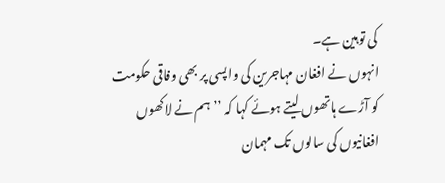کی توہین ہے۔
انہوں نے افغان مہاجرین کی واپسی پر بھی وفاقی حکومت کو آڑے ہاتھوں لیتے ہوئے کہا کہ ’’ہم نے لاکھوں افغانیوں کی سالوں تک مہمان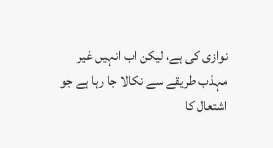نوازی کی ہے، لیکن اب انہیں غیر مہذب طریقے سے نکالا جا رہا ہے جو اشتعال کا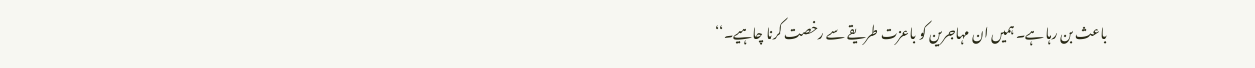باعث بن رہا ہے۔ ہمیں ان مہاجرین کو باعزت طریقے سے رخصت کرنا چاہیے۔‘‘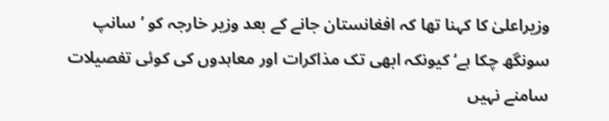وزیراعلیٰ کا کہنا تھا کہ افغانستان جانے کے بعد وزیر خارجہ کو ’سانپ سونگھ چکا ہے‘ کیونکہ ابھی تک مذاکرات اور معاہدوں کی کوئی تفصیلات سامنے نہیں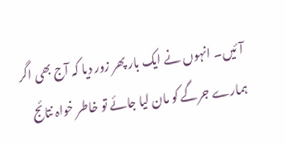آئیں۔ انہوں نے ایک بار پھر زور دیا کہ آج بھی اگر ہمارے جرگے کو مان لیا جائے تو خاطر خواہ نتائج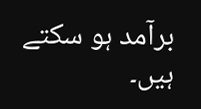برآمد ہو سکتے ہیں۔